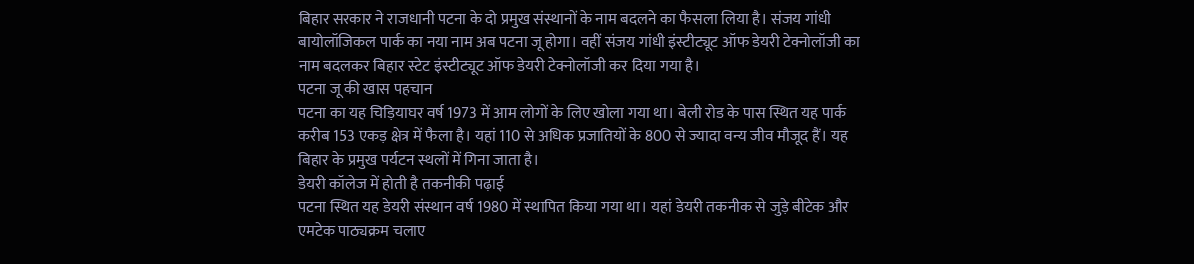बिहार सरकार ने राजधानी पटना के दो प्रमुख संस्थानों के नाम बदलने का फैसला लिया है। संजय गांधी बायोलॉजिकल पार्क का नया नाम अब पटना जू होगा। वहीं संजय गांधी इंस्टीट्यूट ऑफ डेयरी टेक्नोलॉजी का नाम बदलकर बिहार स्टेट इंस्टीट्यूट ऑफ डेयरी टेक्नोलॉजी कर दिया गया है।
पटना जू की खास पहचान
पटना का यह चिड़ियाघर वर्ष 1973 में आम लोगों के लिए खोला गया था। बेली रोड के पास स्थित यह पार्क करीब 153 एकड़ क्षेत्र में फैला है। यहां 110 से अधिक प्रजातियों के 800 से ज्यादा वन्य जीव मौजूद हैं। यह बिहार के प्रमुख पर्यटन स्थलों में गिना जाता है।
डेयरी कॉलेज में होती है तकनीकी पढ़ाई
पटना स्थित यह डेयरी संस्थान वर्ष 1980 में स्थापित किया गया था। यहां डेयरी तकनीक से जुड़े बीटेक और एमटेक पाठ्यक्रम चलाए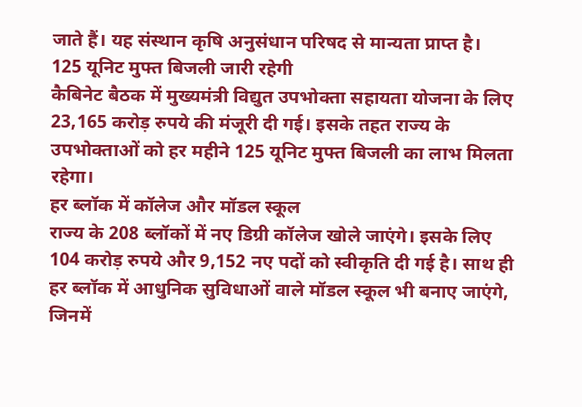जाते हैं। यह संस्थान कृषि अनुसंधान परिषद से मान्यता प्राप्त है।
125 यूनिट मुफ्त बिजली जारी रहेगी
कैबिनेट बैठक में मुख्यमंत्री विद्युत उपभोक्ता सहायता योजना के लिए 23,165 करोड़ रुपये की मंजूरी दी गई। इसके तहत राज्य के उपभोक्ताओं को हर महीने 125 यूनिट मुफ्त बिजली का लाभ मिलता रहेगा।
हर ब्लॉक में कॉलेज और मॉडल स्कूल
राज्य के 208 ब्लॉकों में नए डिग्री कॉलेज खोले जाएंगे। इसके लिए 104 करोड़ रुपये और 9,152 नए पदों को स्वीकृति दी गई है। साथ ही हर ब्लॉक में आधुनिक सुविधाओं वाले मॉडल स्कूल भी बनाए जाएंगे, जिनमें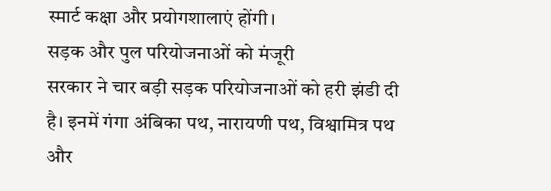स्मार्ट कक्षा और प्रयोगशालाएं होंगी।
सड़क और पुल परियोजनाओं को मंजूरी
सरकार ने चार बड़ी सड़क परियोजनाओं को हरी झंडी दी है। इनमें गंगा अंबिका पथ, नारायणी पथ, विश्वामित्र पथ और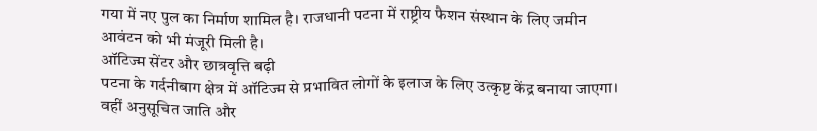गया में नए पुल का निर्माण शामिल है। राजधानी पटना में राष्ट्रीय फैशन संस्थान के लिए जमीन आवंटन को भी मंजूरी मिली है।
ऑटिज्म सेंटर और छात्रवृत्ति बढ़ी
पटना के गर्दनीबाग क्षेत्र में ऑटिज्म से प्रभावित लोगों के इलाज के लिए उत्कृष्ट केंद्र बनाया जाएगा। वहीं अनुसूचित जाति और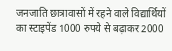जनजाति छात्रावासों में रहने वाले विद्यार्थियों का स्टाइपेंड 1000 रुपये से बढ़ाकर 2000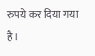रुपये कर दिया गया है।